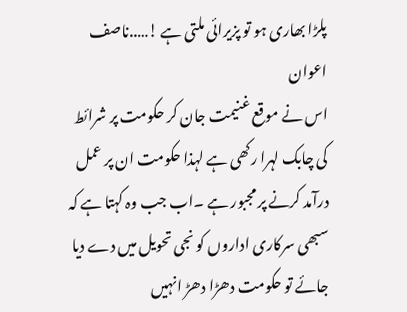پلڑا بھاری ہو تو پزیرائی ملتی ہے !…..ناصف اعوان
اس نے موقع غنیمت جان کر حکومت پر شرائط کی چابک لہرا رکھی ہے لہذا حکومت ان پر عمل درآمد کرنے پر مجبور ہے ۔اب جب وہ کہتا ہے کہ سبھی سرکاری اداروں کو نجی تحویل میں دے دیا جائے تو حکومت دھڑا دھڑ انہیں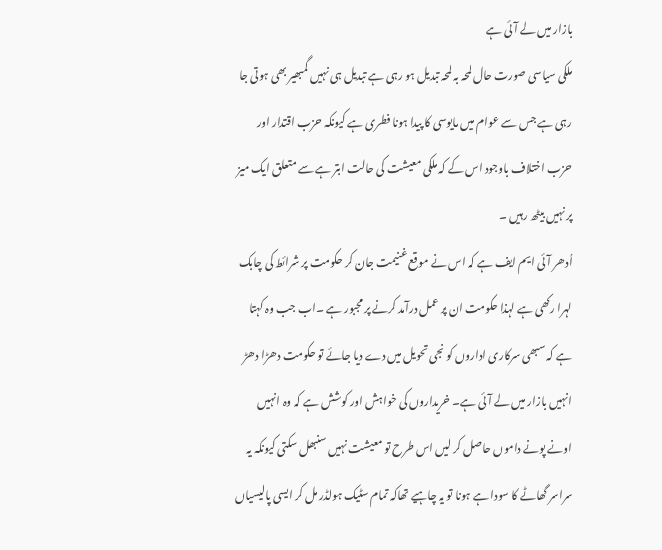بازار میں لے آئی ہے
ملکی سیاسی صورت حال لمحہ بہ لمحہ تبدیل ہو رہی ہے تبدیل ہی نہیں گمبھیر بھی ہوتی جا رہی ہے جس سے عوام میں مایوسی کا پیدا ہونا فطری ہے کیونکہ حزب اقتدار اور حزب اختلاف باوجود اس کے کہ ملکی معیشت کی حالت ابتر ہے سے متعلق ایک میز پر نہیں بیٹھ رہیں ۔
اُدھر آئی ایم ایف ہے کہ اس نے موقع غنیمت جان کر حکومت پر شرائط کی چابک لہرا رکھی ہے لہذا حکومت ان پر عمل درآمد کرنے پر مجبور ہے ۔اب جب وہ کہتا ہے کہ سبھی سرکاری اداروں کو نجی تحویل میں دے دیا جائے تو حکومت دھڑا دھڑ انہیں بازار میں لے آئی ہے۔ خریداروں کی خواہش اور کوشش ہے کہ وہ انہیں اونے پونے داموں حاصل کر لیں اس طرح تو معیشت نہیں سنبھل سکتی کیونکہ یہ سراسر گھاٹے کا سودا ہے ہونا تو یہ چاہیے تھاکہ تمام سٹیک ہولڈر مل کر ایسی پالیسیاں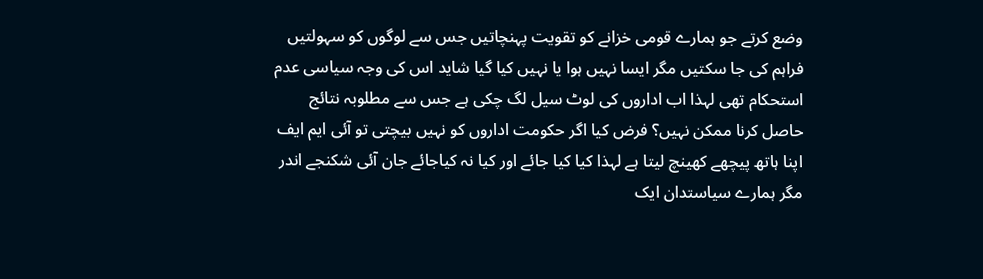وضع کرتے جو ہمارے قومی خزانے کو تقویت پہنچاتیں جس سے لوگوں کو سہولتیں فراہم کی جا سکتیں مگر ایسا نہیں ہوا یا نہیں کیا گیا شاید اس کی وجہ سیاسی عدم استحکام تھی لہذا اب اداروں کی لوٹ سیل لگ چکی ہے جس سے مطلوبہ نتائج حاصل کرنا ممکن نہیں؟ فرض کیا اگر حکومت اداروں کو نہیں بیچتی تو آئی ایم ایف اپنا ہاتھ پیچھے کھینچ لیتا ہے لہذا کیا کیا جائے اور کیا نہ کیاجائے جان آئی شکنجے اندر مگر ہمارے سیاستدان ایک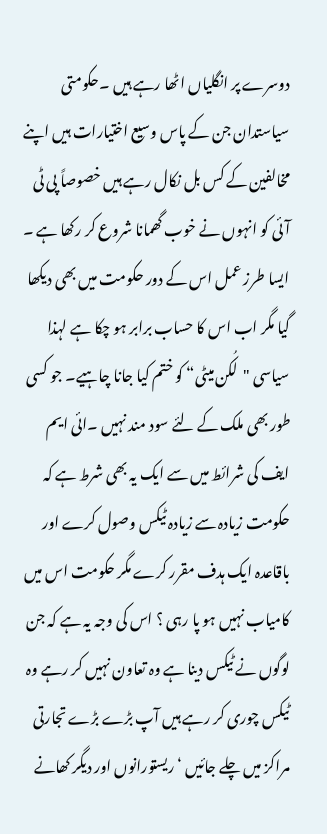دوسرے پر انگلیاں اٹھا رہے ہیں ۔حکومتی سیاستدان جن کے پاس وسیع اختیارات ہیں اپنے مخالفین کے کس بل نکال رہے ہیں خصوصاً پی ٹی آئی کو انہوں نے خوب گھمانا شروع کر رکھا ہے ۔ ایسا طرز عمل اس کے دور حکومت میں بھی دیکھا گیا مگر اب اس کا حساب برابر ہو چکا ہے لہذا سیاسی "لُکن میٹی“ کو ختم کیا جانا چاہیے۔ جو کسی طور بھی ملک کے لئے سود مند نہیں ۔ائی ایم ایف کی شرائط میں سے ایک یہ بھی شرط ہے کہ حکومت زیادہ سے زیادہ ٹیکس وصول کرے اور باقاعدہ ایک ہدف مقرر کرے مگر حکومت اس میں کامیاب نہیں ہو پا رہی ؟ اس کی وجہ یہ ہے کہ جن لوگوں نے ٹیکس دینا ہے وہ تعاون نہیں کر رہے وہ ٹیکس چوری کر رہے ہیں آپ بڑے بڑے تجارتی مراکز میں چلے جائیں ‘ ریستورانوں اور دیگر کھانے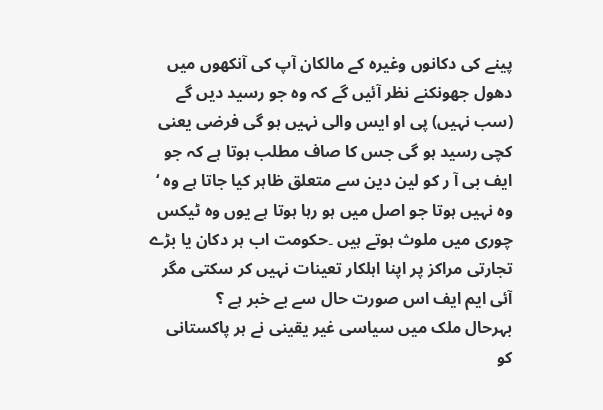پینے کی دکانوں وغیرہ کے مالکان آپ کی آنکھوں میں دھول جھونکنے نظر آئیں گے کہ وہ جو رسید دیں گے (سب نہیں) پی او ایس والی نہیں ہو گی فرضی یعنی کچی رسید ہو گی جس کا صاف مطلب ہوتا ہے کہ جو ایف بی آ ر کو لین دین سے متعلق ظاہر کیا جاتا ہے وہ ‘ وہ نہیں ہوتا جو اصل میں ہو رہا ہوتا ہے یوں وہ ٹیکس چوری میں ملوث ہوتے ہیں ۔حکومت اب ہر دکان یا بڑے تجارتی مراکز پر اپنا اہلکار تعینات نہیں کر سکتی مگر آئی ایم ایف اس صورت حال سے بے خبر ہے ؟
بہرحال ملک میں سیاسی غیر یقینی نے ہر پاکستانی کو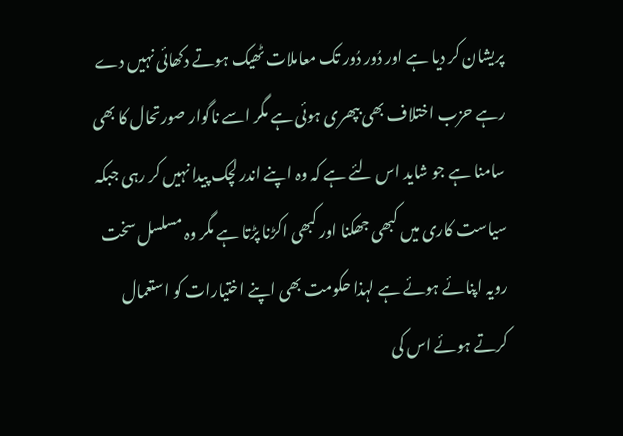پریشان کر دیا ہے اور دُور دُور تک معاملات ٹھیک ہوتے دکھائی نہیں دے رہے حزب اختلاف بھی بپھری ہوئی ہے مگر اسے ناگوار صورتحال کا بھی سامنا ہے جو شاید اس لئے ہے کہ وہ اپنے اندر لچک پیدا نہیں کر رہی جبکہ سیاست کاری میں کبھی جھکنا اور کبھی اکڑنا پڑتا ہے مگر وہ مسلسل سخت رویہ اپنائے ہوئے ہے لہذا حکومت بھی اپنے اختیارات کو استعمال کرتے ہوئے اس کی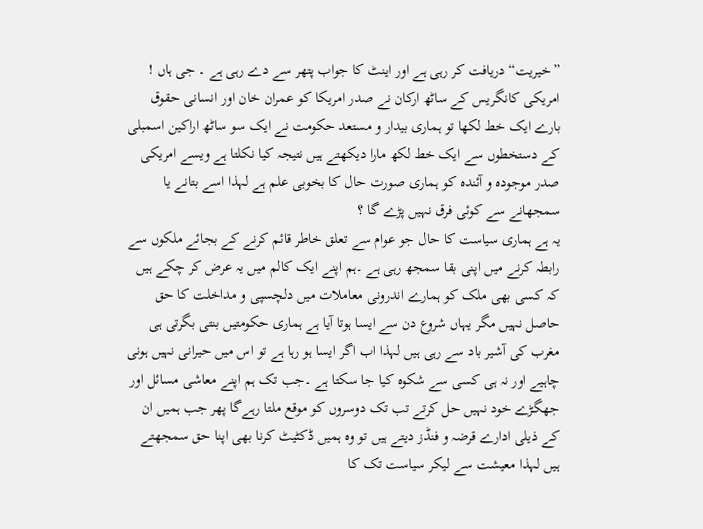”خیریت“ دریافت کر رہی ہے اور اینٹ کا جواب پتھر سے دے رہی ہے ۔ جی ہاں ! امریکی کانگریس کے ساٹھ ارکان نے صدر امریکا کو عمران خان اور انسانی حقوق بارے ایک خط لکھا تو ہماری بیدار و مستعد حکومت نے ایک سو ساٹھ اراکین اسمبلی کے دستخطوں سے ایک خط لکھ مارا دیکھتے ہیں نتیجہ کیا نکلتا ہے ویسے امریکی صدر موجودہ و آئندہ کو ہماری صورت حال کا بخوبی علم ہے لہذا اسے بتانے یا سمجھانے سے کوئی فرق نہیں پڑے گا ؟
یہ ہے ہماری سیاست کا حال جو عوام سے تعلق خاطر قائم کرنے کے بجائے ملکوں سے رابطہ کرنے میں اپنی بقا سمجھ رہی ہے ۔ہم اپنے ایک کالم میں یہ عرض کر چکے ہیں کہ کسی بھی ملک کو ہمارے اندرونی معاملات میں دلچسپی و مداخلت کا حق حاصل نہیں مگر یہاں شروع دن سے ایسا ہوتا آیا ہے ہماری حکومتیں بنتی بگرتی ہی مغرب کی آشیر باد سے رہی ہیں لہذا اب اگر ایسا ہو رہا ہے تو اس میں حیرانی نہیں ہونی چاہیے اور نہ ہی کسی سے شکوہ کیا جا سکتا ہے ۔جب تک ہم اپنے معاشی مسائل اور جھگڑے خود نہیں حل کرتے تب تک دوسروں کو موقع ملتا رہےگا پھر جب ہمیں ان کے ذیلی ادارے قرضہ و فنڈز دیتے ہیں تو وہ ہمیں ڈکٹیٹ کرنا بھی اپنا حق سمجھتے ہیں لہذا معیشت سے لیکر سیاست تک کا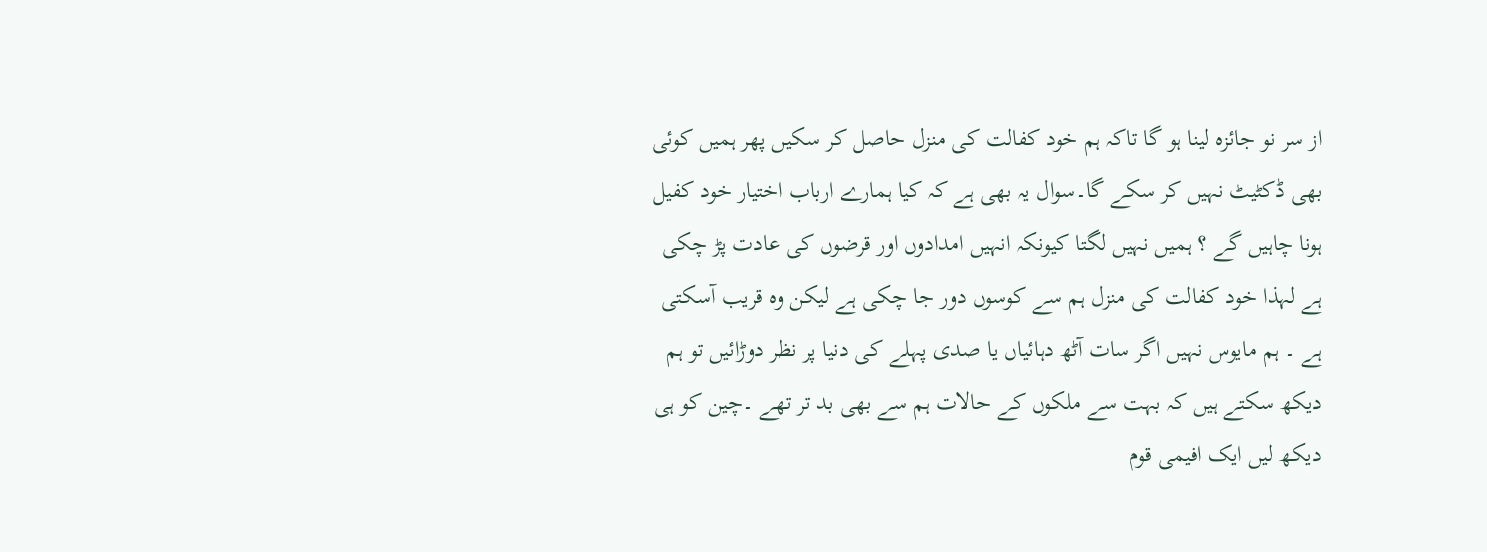از سر نو جائزہ لینا ہو گا تاکہ ہم خود کفالت کی منزل حاصل کر سکیں پھر ہمیں کوئی بھی ڈکٹیٹ نہیں کر سکے گا۔سوال یہ بھی ہے کہ کیا ہمارے ارباب اختیار خود کفیل ہونا چاہیں گے ؟ ہمیں نہیں لگتا کیونکہ انہیں امدادوں اور قرضوں کی عادت پڑ چکی ہے لہذا خود کفالت کی منزل ہم سے کوسوں دور جا چکی ہے لیکن وہ قریب آسکتی ہے ۔ ہم مایوس نہیں اگر سات آٹھ دہائیاں یا صدی پہلے کی دنیا پر نظر دوڑائیں تو ہم دیکھ سکتے ہیں کہ بہت سے ملکوں کے حالات ہم سے بھی بد تر تھے ۔چین کو ہی دیکھ لیں ایک افیمی قوم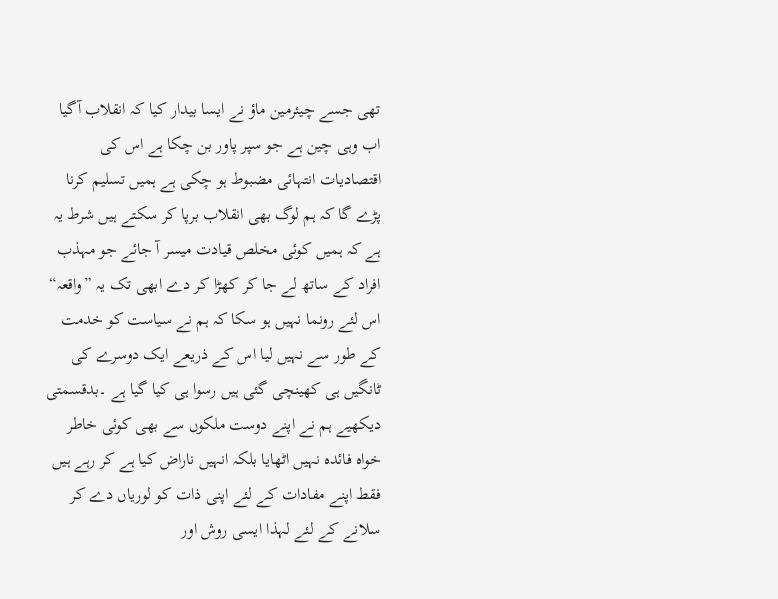تھی جسے چیئرمین ماؤ نے ایسا بیدار کیا کہ انقلاب آگیا اب وہی چین ہے جو سپر پاور بن چکا ہے اس کی اقتصادیات انتہائی مضبوط ہو چکی ہے ہمیں تسلیم کرنا پڑے گا کہ ہم لوگ بھی انقلاب برپا کر سکتے ہیں شرط یہ ہے کہ ہمیں کوئی مخلص قیادت میسر آ جائے جو مہذب افراد کے ساتھ لے جا کر کھڑا کر دے ابھی تک یہ ”واقعہ“ اس لئے رونما نہیں ہو سکا کہ ہم نے سیاست کو خدمت کے طور سے نہیں لیا اس کے ذریعے ایک دوسرے کی ٹانگیں ہی کھینچی گئی ہیں رسوا ہی کیا گیا ہے ۔بدقسمتی دیکھیے ہم نے اپنے دوست ملکوں سے بھی کوئی خاطر خواہ فائدہ نہیں اٹھایا بلکہ انہیں ناراض کیا ہے کر رہے ہیں فقط اپنے مفادات کے لئے اپنی ذات کو لوریاں دے کر سلانے کے لئے لہذا ایسی روش اور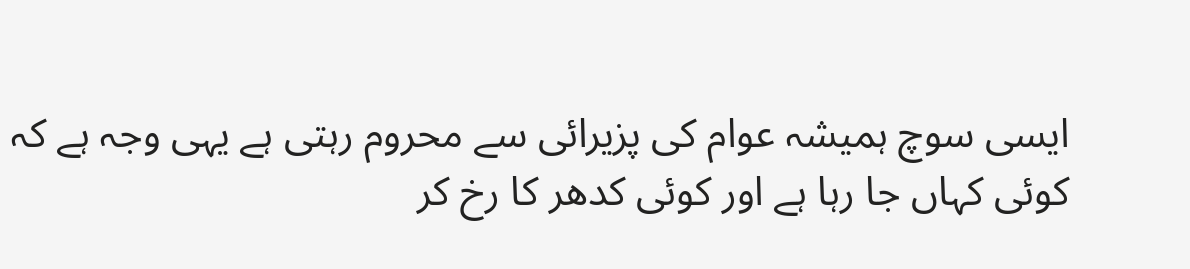ایسی سوچ ہمیشہ عوام کی پزیرائی سے محروم رہتی ہے یہی وجہ ہے کہ کوئی کہاں جا رہا ہے اور کوئی کدھر کا رخ کر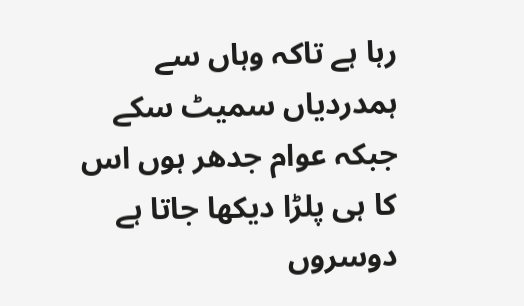رہا ہے تاکہ وہاں سے ہمدردیاں سمیٹ سکے جبکہ عوام جدھر ہوں اس کا ہی پلڑا دیکھا جاتا ہے دوسروں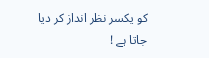کو یکسر نظر انداز کر دیا جاتا ہے !